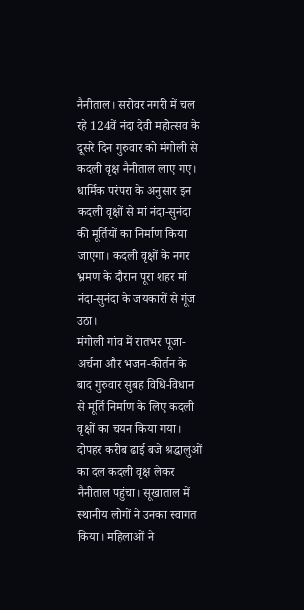नैनीताल। सरोवर नगरी में चल रहे 124वें नंदा देवी महोत्सव के दूसरे दिन गुरुवार को मंगोली से कदली वृक्ष नैनीताल लाए गए। धार्मिक परंपरा के अनुसार इन कदली वृक्षों से मां नंदा-सुनंदा की मूर्तियों का निर्माण किया जाएगा। कदली वृक्षों के नगर भ्रमण के दौरान पूरा शहर मां नंदा-सुनंदा के जयकारों से गूंज उठा।
मंगोली गांव में रातभर पूजा-अर्चना और भजन-कीर्तन के बाद गुरुवार सुबह विधि-विधान से मूर्ति निर्माण के लिए कदली वृक्षों का चयन किया गया। दोपहर करीब ढाई बजे श्रद्धालुओं का दल कदली वृक्ष लेकर नैनीताल पहुंचा। सूखाताल में स्थानीय लोगों ने उनका स्वागत किया। महिलाओं ने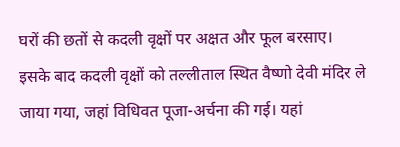घरों की छतों से कदली वृक्षों पर अक्षत और फूल बरसाए।
इसके बाद कदली वृक्षों को तल्लीताल स्थित वैष्णो देवी मंदिर ले जाया गया, जहां विधिवत पूजा-अर्चना की गई। यहां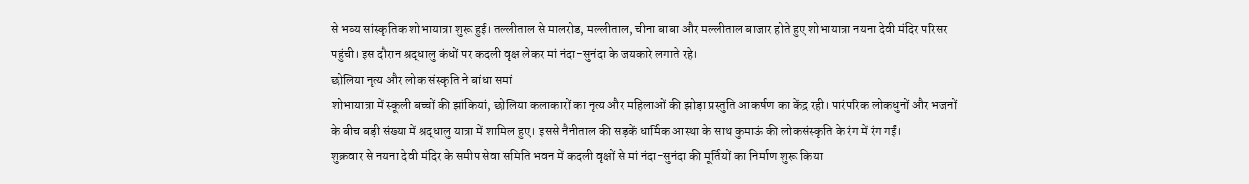से भव्य सांस्कृतिक शोभायात्रा शुरू हुई। तल्लीताल से मालरोड, मल्लीताल, चीना बाबा और मल्लीताल बाजार होते हुए शोभायात्रा नयना देवी मंदिर परिसर पहुंची। इस दौरान श्रद्धालु कंधों पर कदली वृक्ष लेकर मां नंदा-सुनंदा के जयकारे लगाते रहे।
छोलिया नृत्य और लोक संस्कृति ने बांधा समां
शोभायात्रा में स्कूली बच्चों की झांकियां, छोलिया कलाकारों का नृत्य और महिलाओं की झोड़ा प्रस्तुति आकर्षण का केंद्र रही। पारंपरिक लोकधुनों और भजनों के बीच बड़ी संख्या में श्रद्धालु यात्रा में शामिल हुए। इससे नैनीताल की सड़कें धार्मिक आस्था के साथ कुमाऊं की लोकसंस्कृति के रंग में रंग गईं।
शुक्रवार से नयना देवी मंदिर के समीप सेवा समिति भवन में कदली वृक्षों से मां नंदा-सुनंदा की मूर्तियों का निर्माण शुरू किया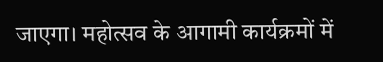जाएगा। महोत्सव के आगामी कार्यक्रमों में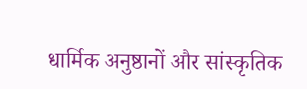धार्मिक अनुष्ठानों और सांस्कृतिक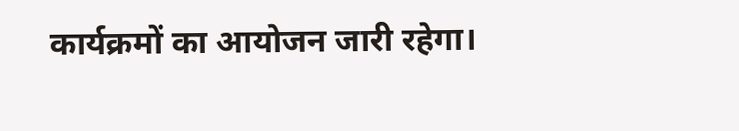कार्यक्रमों का आयोजन जारी रहेगा।